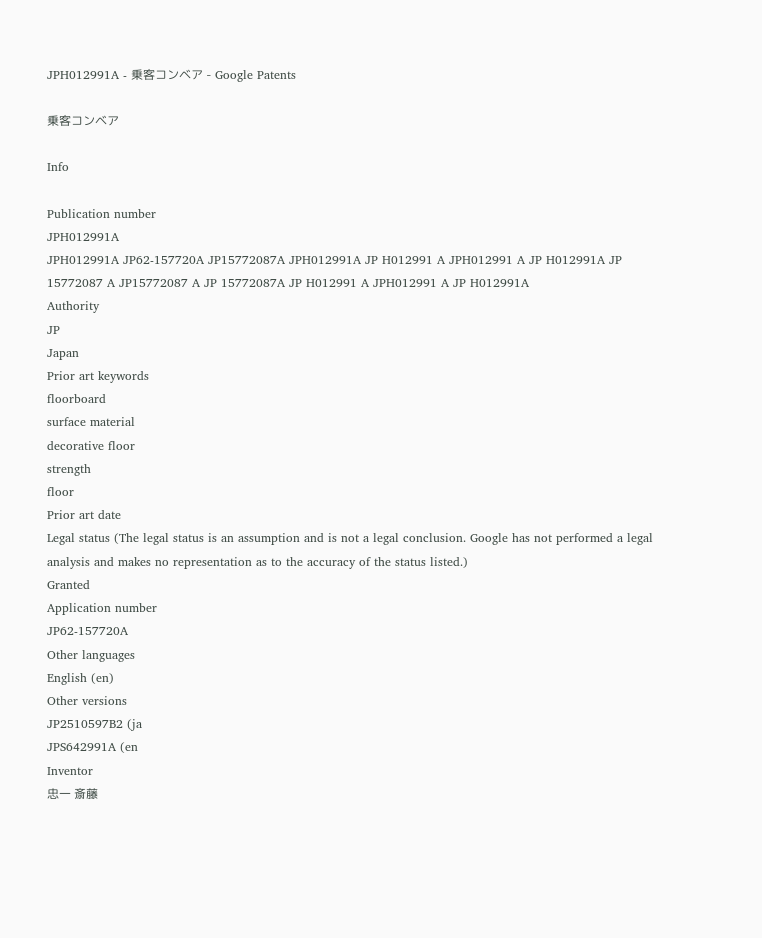JPH012991A - 乗客コンベア - Google Patents

乗客コンベア

Info

Publication number
JPH012991A
JPH012991A JP62-157720A JP15772087A JPH012991A JP H012991 A JPH012991 A JP H012991A JP 15772087 A JP15772087 A JP 15772087A JP H012991 A JPH012991 A JP H012991A
Authority
JP
Japan
Prior art keywords
floorboard
surface material
decorative floor
strength
floor
Prior art date
Legal status (The legal status is an assumption and is not a legal conclusion. Google has not performed a legal analysis and makes no representation as to the accuracy of the status listed.)
Granted
Application number
JP62-157720A
Other languages
English (en)
Other versions
JP2510597B2 (ja
JPS642991A (en
Inventor
忠一 斎藤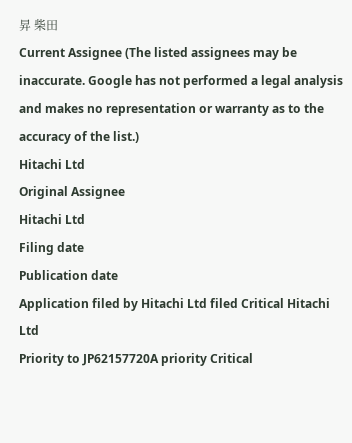昇 柴田
Current Assignee (The listed assignees may be inaccurate. Google has not performed a legal analysis and makes no representation or warranty as to the accuracy of the list.)
Hitachi Ltd
Original Assignee
Hitachi Ltd
Filing date
Publication date
Application filed by Hitachi Ltd filed Critical Hitachi Ltd
Priority to JP62157720A priority Critical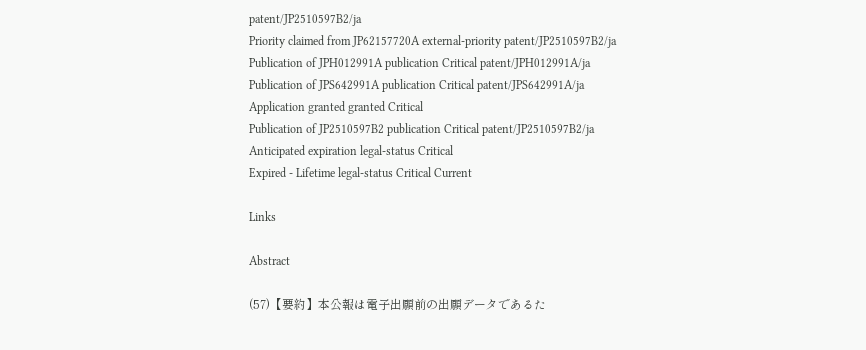patent/JP2510597B2/ja
Priority claimed from JP62157720A external-priority patent/JP2510597B2/ja
Publication of JPH012991A publication Critical patent/JPH012991A/ja
Publication of JPS642991A publication Critical patent/JPS642991A/ja
Application granted granted Critical
Publication of JP2510597B2 publication Critical patent/JP2510597B2/ja
Anticipated expiration legal-status Critical
Expired - Lifetime legal-status Critical Current

Links

Abstract

(57)【要約】本公報は電子出願前の出願データであるた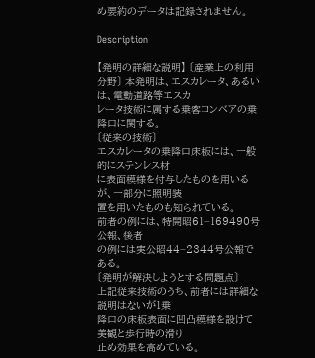め要約のデータは記録されません。

Description

【発明の詳細な説明】 〔産業上の利用分野〕 本発明は、エスカレータ、あるいは、電動道路等エスカ
レータ技術に属する乗客コンベアの乗降口に関する。
〔従来の技術〕
エスカレータの乗降口床板には、一般的にステンレス材
に表面模様を付与したものを用いるが、一部分に照明装
置を用いたものも知られている。
前者の例には、特開昭61−169490号公報、後者
の例には実公昭44−2344号公報である。
〔発明が解決しようとする問題点〕
上記従来技術のうち、前者には詳細な説明はないが1乗
降口の床板表面に凹凸模様を設けて美観と歩行時の滑り
止め効果を高めている。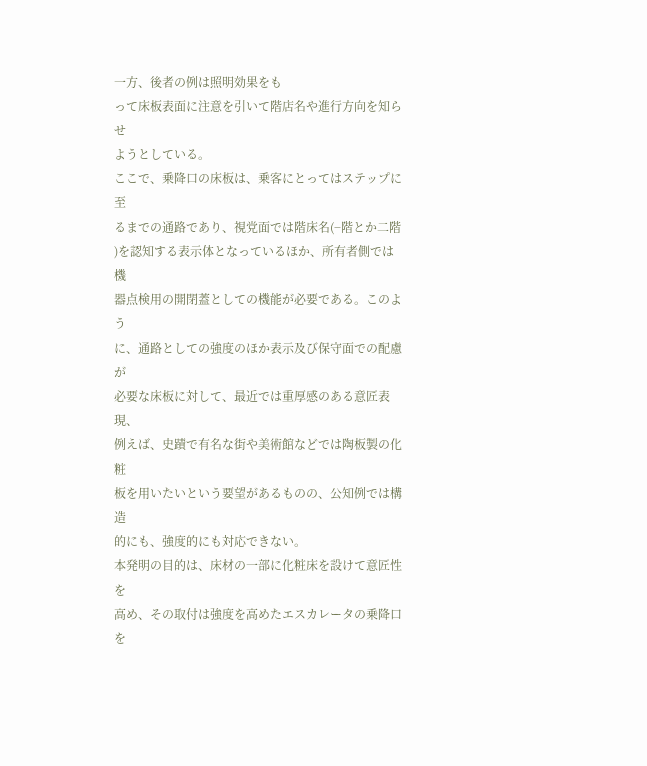一方、後者の例は照明効果をも
って床板表面に注意を引いて階店名や進行方向を知らせ
ようとしている。
ここで、乗降口の床板は、乗客にとってはステップに至
るまでの通路であり、視党面では階床名(−階とか二階
)を認知する表示体となっているほか、所有者側では機
器点検用の開閉蓋としての機能が必要である。このよう
に、通路としての強度のほか表示及び保守面での配慮が
必要な床板に対して、最近では重厚感のある意匠表現、
例えば、史蹟で有名な街や美術館などでは陶板製の化粧
板を用いたいという要望があるものの、公知例では構造
的にも、強度的にも対応できない。
本発明の目的は、床材の一部に化粧床を設けて意匠性を
高め、その取付は強度を高めたエスカレータの乗降口を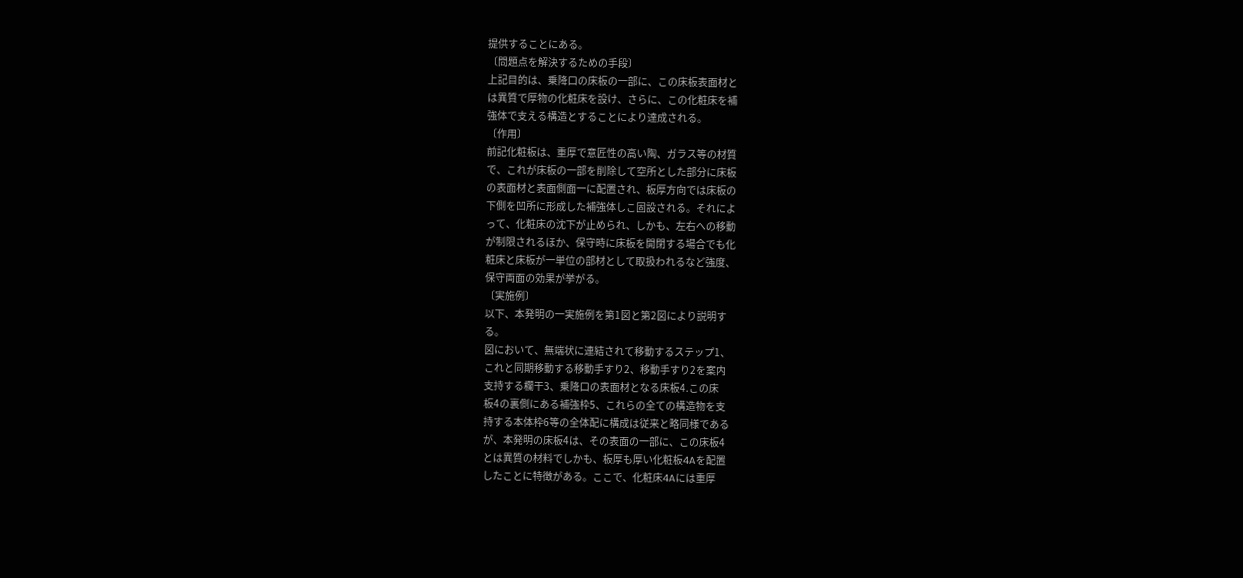提供することにある。
〔問題点を解決するための手段〕
上記目的は、乗降口の床板の一部に、この床板表面材と
は異質で厚物の化粧床を設け、さらに、この化粧床を補
強体で支える構造とすることにより達成される。
〔作用〕
前記化粧板は、重厚で意匠性の高い陶、ガラス等の材質
で、これが床板の一部を削除して空所とした部分に床板
の表面材と表面側面一に配置され、板厚方向では床板の
下側を凹所に形成した補強体しこ固設される。それによ
って、化粧床の沈下が止められ、しかも、左右への移動
が制限されるほか、保守時に床板を開閉する場合でも化
粧床と床板が一単位の部材として取扱われるなど強度、
保守両面の効果が挙がる。
〔実施例〕
以下、本発明の一実施例を第1図と第2図により説明す
る。
図において、無端状に連結されて移動するステップ1、
これと同期移動する移動手すり2、移動手すり2を案内
支持する欄干3、乗降口の表面材となる床板4.この床
板4の裏側にある補強枠5、これらの全ての構造物を支
持する本体枠6等の全体配に構成は従来と略同様である
が、本発明の床板4は、その表面の一部に、この床板4
とは異質の材料でしかも、板厚も厚い化粧板4Aを配置
したことに特徴がある。ここで、化粧床4Aには重厚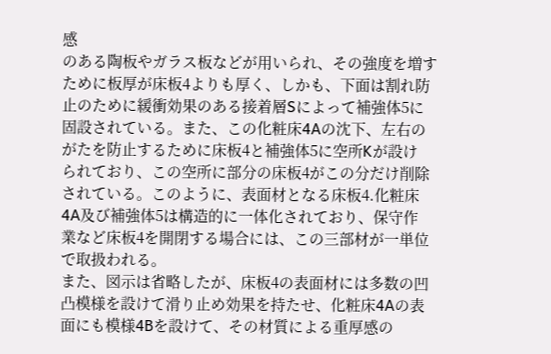感
のある陶板やガラス板などが用いられ、その強度を増す
ために板厚が床板4よりも厚く、しかも、下面は割れ防
止のために緩衝効果のある接着層Sによって補強体5に
固設されている。また、この化粧床4Aの沈下、左右の
がたを防止するために床板4と補強体5に空所Kが設け
られており、この空所に部分の床板4がこの分だけ削除
されている。このように、表面材となる床板4.化粧床
4A及び補強体5は構造的に一体化されており、保守作
業など床板4を開閉する場合には、この三部材が一単位
で取扱われる。
また、図示は省略したが、床板4の表面材には多数の凹
凸模様を設けて滑り止め効果を持たせ、化粧床4Aの表
面にも模様4Bを設けて、その材質による重厚感の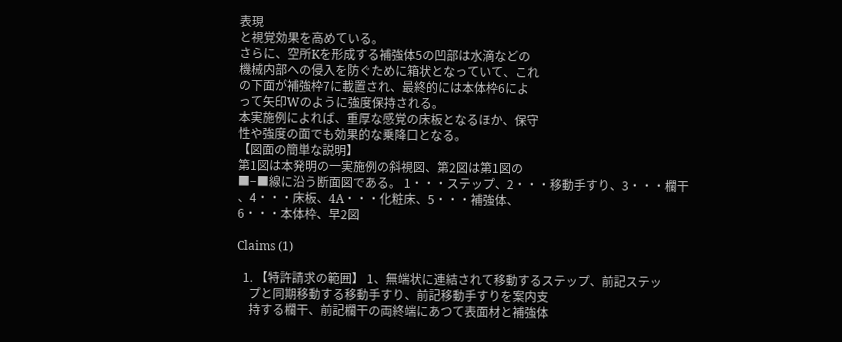表現
と視覚効果を高めている。
さらに、空所Kを形成する補強体5の凹部は水滴などの
機械内部への侵入を防ぐために箱状となっていて、これ
の下面が補強枠7に載置され、最終的には本体枠6によ
って矢印Wのように強度保持される。
本実施例によれば、重厚な感覚の床板となるほか、保守
性や強度の面でも効果的な乗降口となる。
【図面の簡単な説明】
第1図は本発明の一実施例の斜視図、第2図は第1図の
■−■線に沿う断面図である。 1・・・ステップ、2・・・移動手すり、3・・・欄干
、4・・・床板、4A・・・化粧床、5・・・補強体、
6・・・本体枠、早2図

Claims (1)

  1. 【特許請求の範囲】 1、無端状に連結されて移動するステップ、前記ステッ
    プと同期移動する移動手すり、前記移動手すりを案内支
    持する欄干、前記欄干の両終端にあつて表面材と補強体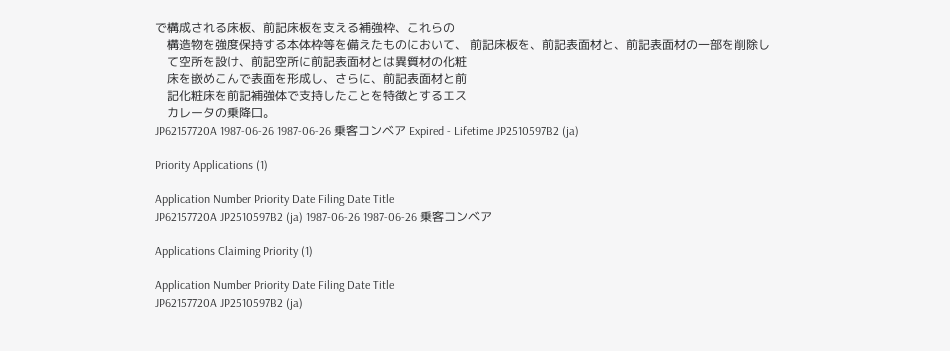で構成される床板、前記床板を支える補強枠、これらの
    構造物を強度保持する本体枠等を備えたものにおいて、 前記床板を、前記表面材と、前記表面材の一部を削除し
    て空所を設け、前記空所に前記表面材とは異質材の化粧
    床を嵌めこんで表面を形成し、さらに、前記表面材と前
    記化粧床を前記補強体で支持したことを特徴とするエス
    カレータの乗降口。
JP62157720A 1987-06-26 1987-06-26 乗客コンベア Expired - Lifetime JP2510597B2 (ja)

Priority Applications (1)

Application Number Priority Date Filing Date Title
JP62157720A JP2510597B2 (ja) 1987-06-26 1987-06-26 乗客コンベア

Applications Claiming Priority (1)

Application Number Priority Date Filing Date Title
JP62157720A JP2510597B2 (ja)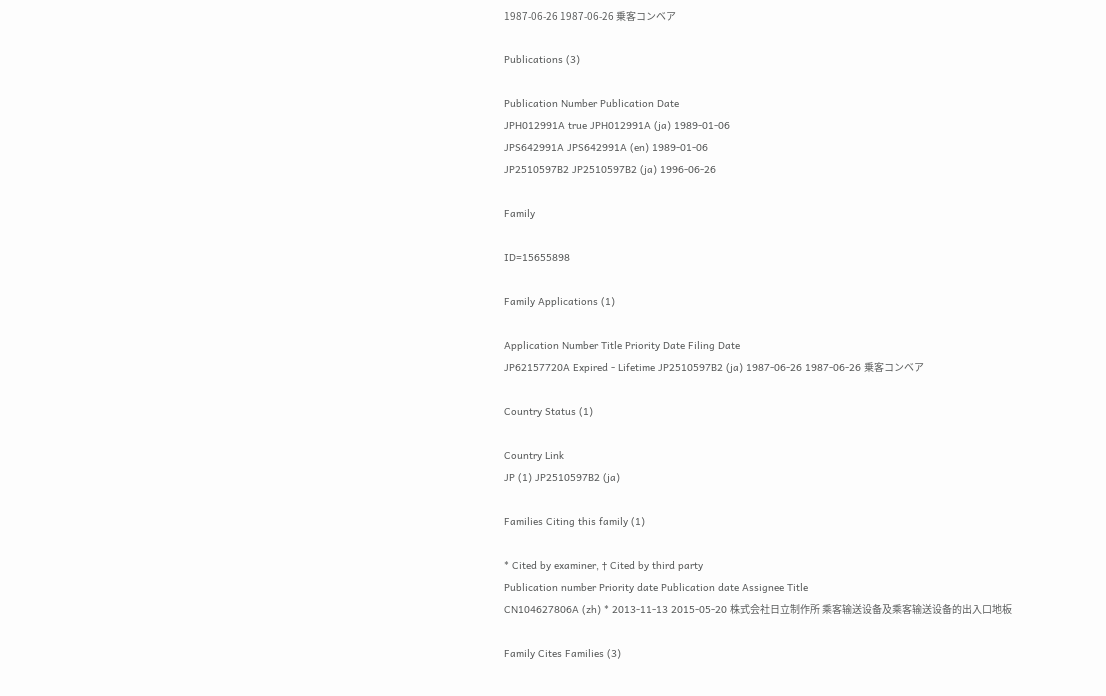1987-06-26 1987-06-26 乗客コンベア

Publications (3)

Publication Number Publication Date
JPH012991A true JPH012991A (ja) 1989-01-06
JPS642991A JPS642991A (en) 1989-01-06
JP2510597B2 JP2510597B2 (ja) 1996-06-26

Family

ID=15655898

Family Applications (1)

Application Number Title Priority Date Filing Date
JP62157720A Expired - Lifetime JP2510597B2 (ja) 1987-06-26 1987-06-26 乗客コンベア

Country Status (1)

Country Link
JP (1) JP2510597B2 (ja)

Families Citing this family (1)

* Cited by examiner, † Cited by third party
Publication number Priority date Publication date Assignee Title
CN104627806A (zh) * 2013-11-13 2015-05-20 株式会社日立制作所 乘客输送设备及乘客输送设备的出入口地板

Family Cites Families (3)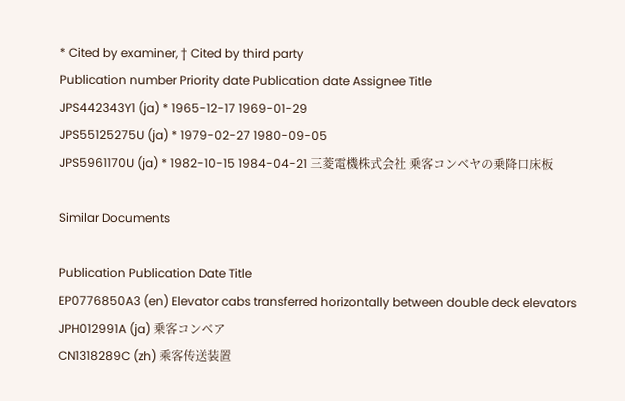* Cited by examiner, † Cited by third party
Publication number Priority date Publication date Assignee Title
JPS442343Y1 (ja) * 1965-12-17 1969-01-29
JPS55125275U (ja) * 1979-02-27 1980-09-05
JPS5961170U (ja) * 1982-10-15 1984-04-21 三菱電機株式会社 乗客コンベヤの乗降口床板

Similar Documents

Publication Publication Date Title
EP0776850A3 (en) Elevator cabs transferred horizontally between double deck elevators
JPH012991A (ja) 乗客コンベア
CN1318289C (zh) 乘客传送装置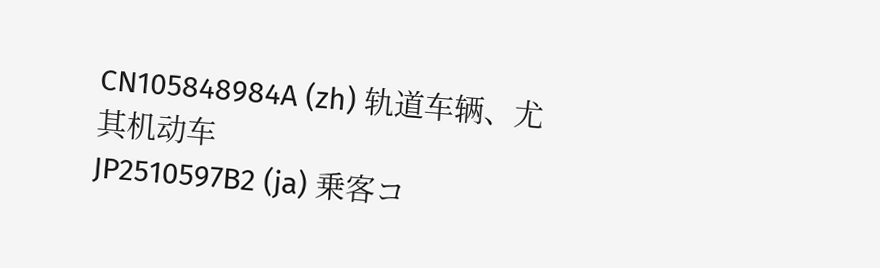CN105848984A (zh) 轨道车辆、尤其机动车
JP2510597B2 (ja) 乗客コ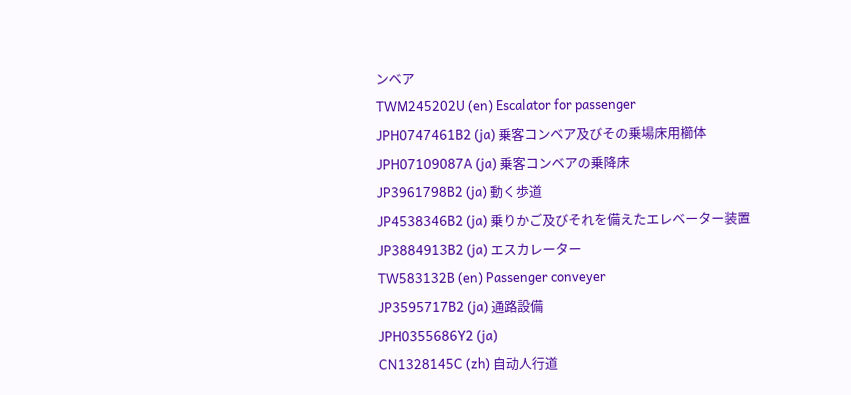ンベア
TWM245202U (en) Escalator for passenger
JPH0747461B2 (ja) 乗客コンベア及びその乗場床用櫛体
JPH07109087A (ja) 乗客コンベアの乗降床
JP3961798B2 (ja) 動く歩道
JP4538346B2 (ja) 乗りかご及びそれを備えたエレベーター装置
JP3884913B2 (ja) エスカレーター
TW583132B (en) Passenger conveyer
JP3595717B2 (ja) 通路設備
JPH0355686Y2 (ja)
CN1328145C (zh) 自动人行道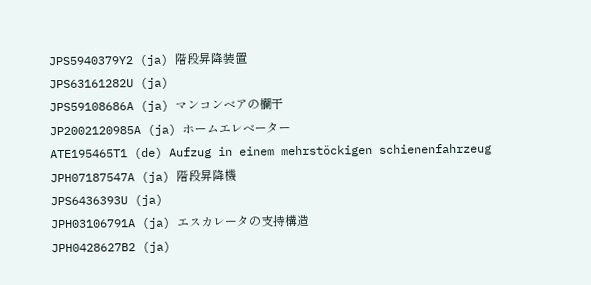JPS5940379Y2 (ja) 階段昇降装置
JPS63161282U (ja)
JPS59108686A (ja) マンコンベアの欄干
JP2002120985A (ja) ホームエレベーター
ATE195465T1 (de) Aufzug in einem mehrstöckigen schienenfahrzeug
JPH07187547A (ja) 階段昇降機
JPS6436393U (ja)
JPH03106791A (ja) エスカレータの支持構造
JPH0428627B2 (ja)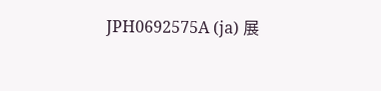JPH0692575A (ja) 展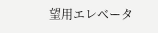望用エレベータ